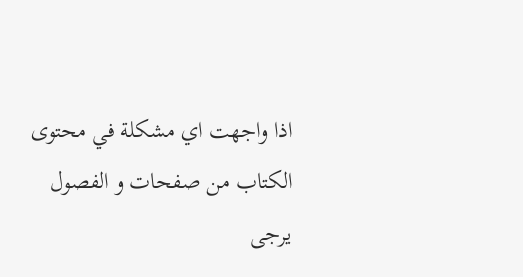اذا واجهت اي مشكلة في محتوى الكتاب من صفحات و الفصول يرجى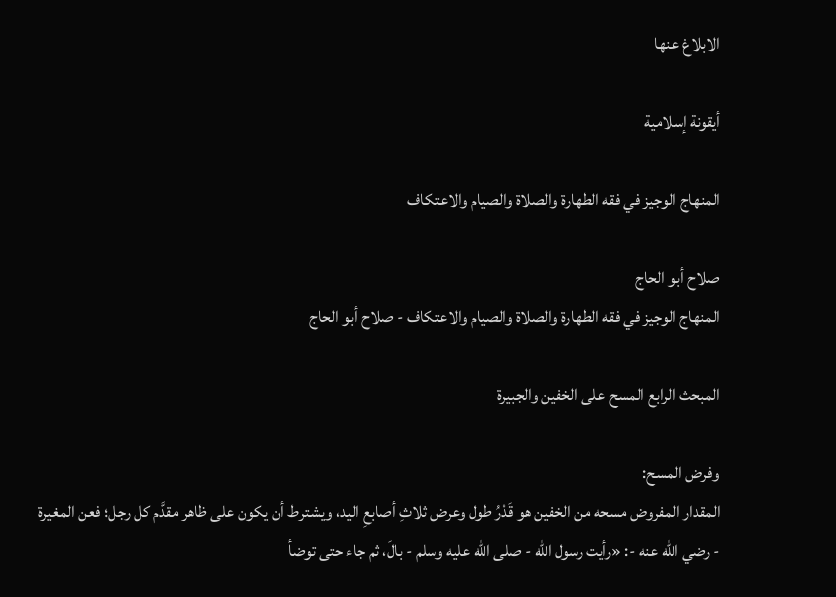الابلاغ عنها

أيقونة إسلامية

المنهاج الوجيز في فقه الطهارة والصلاة والصيام والاعتكاف

صلاح أبو الحاج
المنهاج الوجيز في فقه الطهارة والصلاة والصيام والاعتكاف - صلاح أبو الحاج

المبحث الرابع المسح على الخفين والجبيرة

وفرض المسح:
المقدار المفروض مسحه من الخفين هو قَدْرُ طول وعرض ثلاثِ أصابعِ اليد، ويشترط أن يكون على ظاهر مقدَّم كل رجل؛ فعن المغيرة - رضي الله عنه -: «رأيت رسول الله - صلى الله عليه وسلم - بالَ، ثم جاء حتى توضأ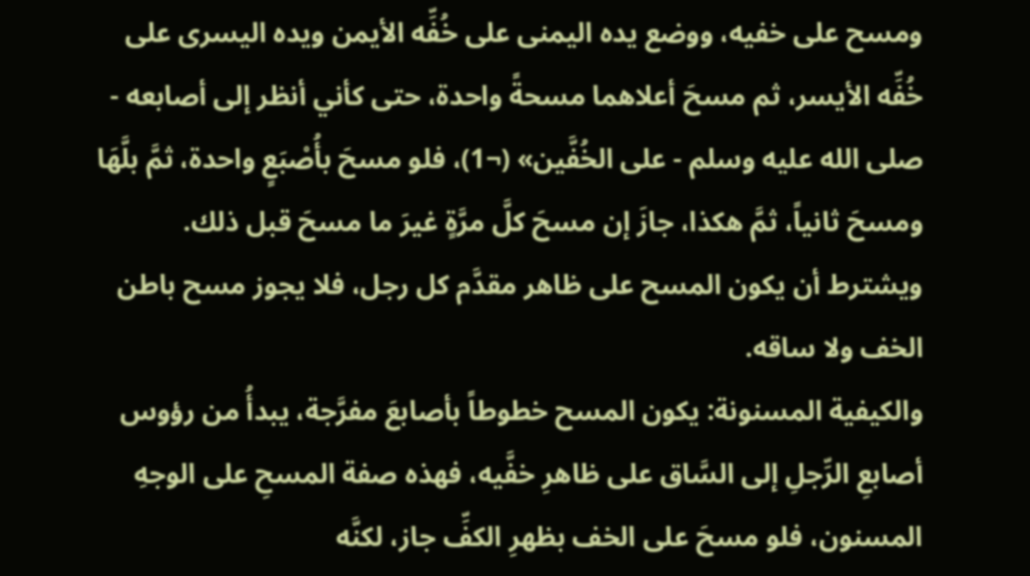ومسح على خفيه، ووضع يده اليمنى على خُفِّه الأيمن ويده اليسرى على خُفِّه الأيسر، ثم مسحَ أعلاهما مسحةً واحدة، حتى كأني أنظر إلى أصابعه - صلى الله عليه وسلم - على الخُفَّين» (¬1)، فلو مسحَ بأُصْبَعٍ واحدة، ثمَّ بلَّهَا ومسحَ ثانياً، ثمَّ هكذا، جازَ إن مسحَ كلَّ مرَّةٍ غيرَ ما مسحَ قبل ذلك.
ويشترط أن يكون المسح على ظاهر مقدَّم كل رجل، فلا يجوز مسح باطن الخف ولا ساقه.
والكيفية المسنونة: يكون المسح خطوطاً بأصابعَ مفرَّجة، يبدأُ من رؤوس أصابعِ الرِّجلِ إلى السَّاق على ظاهرِ خفَّيه، فهذه صفة المسحِ على الوجهِ المسنون، فلو مسحَ على الخف بظهرِ الكفِّ جاز، لكنَّه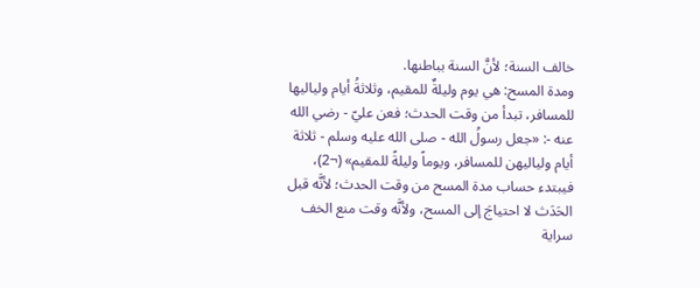خالف السنة؛ لأنَّ السنة بباطنها.
ومدة المسح: هي يوم وليلةٌ للمقيم، وثلاثةُ أيام ولياليها للمسافر، تبدأ من وقت الحدث؛ فعن عليّ - رضي الله عنه -: «جعل رسولُ الله - صلى الله عليه وسلم - ثلاثة أيام ولياليهن للمسافر، ويوماً وليلةً للمقيم» (¬2)، فيبتدء حساب مدة المسح من وقت الحدث؛ لأنَّه قبل الحَدَث لا احتياجَ إلى المسح، ولأنَّه وقت منع الخف سراية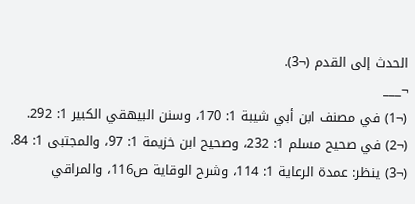الحدث إلى القدم (¬3).
¬___
(¬1) في مصنف ابن أبي شيبة 1: 170، وسنن البيهقي الكبير 1: 292.
(¬2) في صحيح مسلم 1: 232، وصحيح ابن خزيمة 1: 97، والمجتبى 1: 84.
(¬3) ينظر: عمدة الرعاية 1: 114، وشرح الوقاية ص116، والمراقي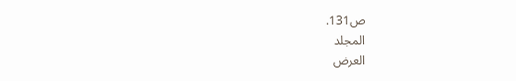ص131.
المجلد
العرض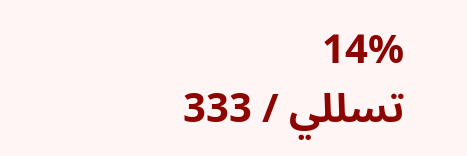14%
تسللي / 333